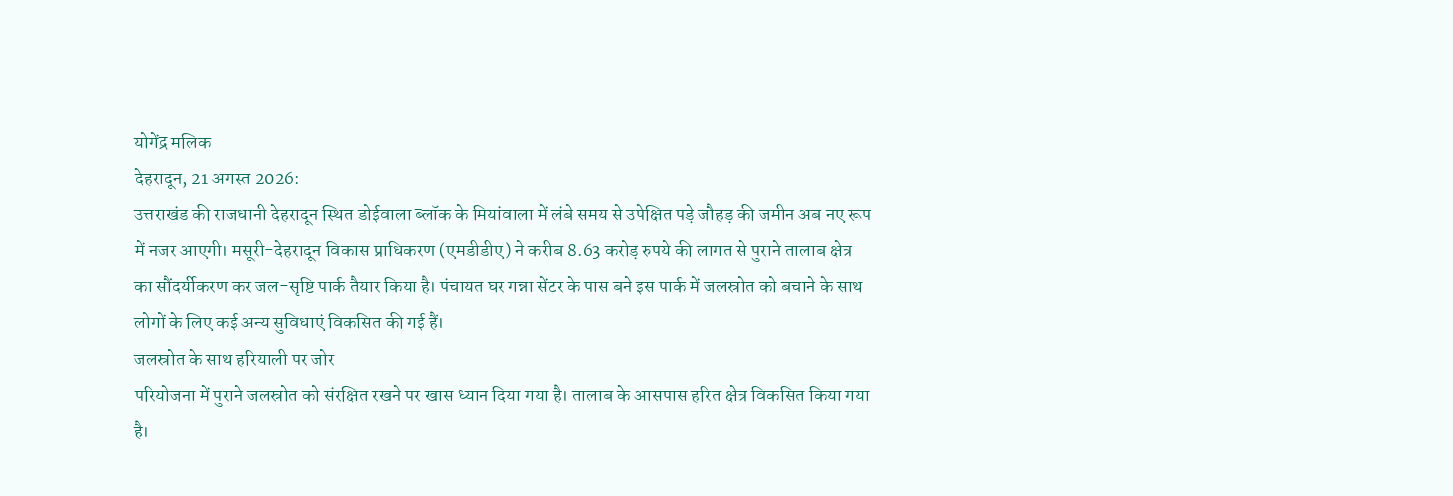योगेंद्र मलिक
देहरादून, 21 अगस्त 2026:
उत्तराखंड की राजधानी देहरादून स्थित डोईवाला ब्लॉक के मियांवाला में लंबे समय से उपेक्षित पड़े जौहड़ की जमीन अब नए रूप में नजर आएगी। मसूरी-देहरादून विकास प्राधिकरण (एमडीडीए) ने करीब 8.63 करोड़ रुपये की लागत से पुराने तालाब क्षेत्र का सौंदर्यीकरण कर जल-सृष्टि पार्क तैयार किया है। पंचायत घर गन्ना सेंटर के पास बने इस पार्क में जलस्रोत को बचाने के साथ लोगों के लिए कई अन्य सुविधाएं विकसित की गई हैं।
जलस्रोत के साथ हरियाली पर जोर
परियोजना में पुराने जलस्रोत को संरक्षित रखने पर खास ध्यान दिया गया है। तालाब के आसपास हरित क्षेत्र विकसित किया गया है।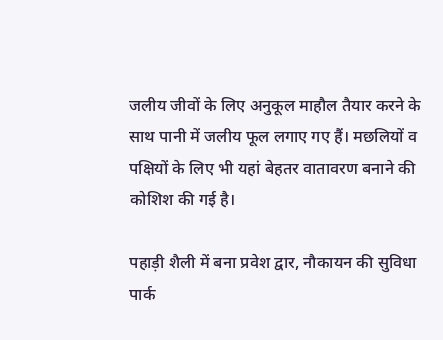जलीय जीवों के लिए अनुकूल माहौल तैयार करने के साथ पानी में जलीय फूल लगाए गए हैं। मछलियों व पक्षियों के लिए भी यहां बेहतर वातावरण बनाने की कोशिश की गई है।

पहाड़ी शैली में बना प्रवेश द्वार, नौकायन की सुविधा
पार्क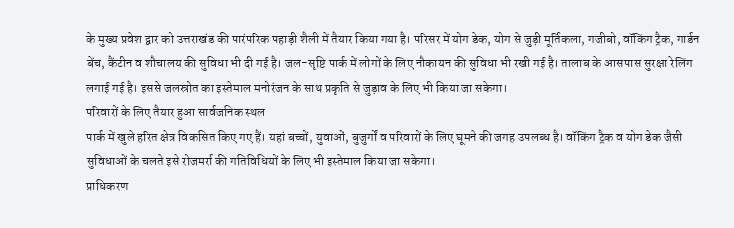के मुख्य प्रवेश द्वार को उत्तराखंड की पारंपरिक पहाड़ी शैली में तैयार किया गया है। परिसर में योग डेक, योग से जुड़ी मूर्तिकला, गजीबो, वॉकिंग ट्रैक, गार्डन बेंच, कैंटीन व शौचालय की सुविधा भी दी गई है। जल-सृष्टि पार्क में लोगों के लिए नौकायन की सुविधा भी रखी गई है। तालाब के आसपास सुरक्षा रेलिंग लगाई गई है। इससे जलस्रोत का इस्तेमाल मनोरंजन के साथ प्रकृति से जुड़ाव के लिए भी किया जा सकेगा।
परिवारों के लिए तैयार हुआ सार्वजनिक स्थल
पार्क में खुले हरित क्षेत्र विकसित किए गए हैं। यहां बच्चों, युवाओं, बुजुर्गों व परिवारों के लिए घूमने की जगह उपलब्ध है। वॉकिंग ट्रैक व योग डेक जैसी सुविधाओं के चलते इसे रोजमर्रा की गतिविधियों के लिए भी इस्तेमाल किया जा सकेगा।
प्राधिकरण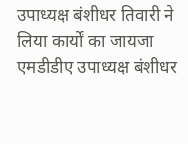उपाध्यक्ष बंशीधर तिवारी ने लिया कार्यों का जायजा
एमडीडीए उपाध्यक्ष बंशीधर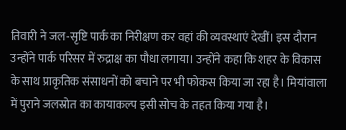तिवारी ने जल-सृष्टि पार्क का निरीक्षण कर वहां की व्यवस्थाएं देखीं। इस दौरान उन्होंने पार्क परिसर में रुद्राक्ष का पौधा लगाया। उन्होंने कहा कि शहर के विकास के साथ प्राकृतिक संसाधनों को बचाने पर भी फोकस किया जा रहा है। मियांवाला में पुराने जलस्रोत का कायाकल्प इसी सोच के तहत किया गया है।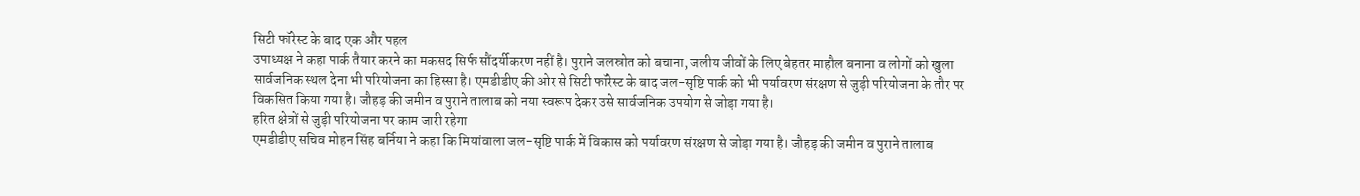सिटी फॉरेस्ट के बाद एक और पहल
उपाध्यक्ष ने कहा पार्क तैयार करने का मकसद सिर्फ सौंदर्यीकरण नहीं है। पुराने जलस्रोत को बचाना, जलीय जीवों के लिए बेहतर माहौल बनाना व लोगों को खुला सार्वजनिक स्थल देना भी परियोजना का हिस्सा है। एमडीडीए की ओर से सिटी फॉरेस्ट के बाद जल-सृष्टि पार्क को भी पर्यावरण संरक्षण से जुड़ी परियोजना के तौर पर विकसित किया गया है। जौहड़ की जमीन व पुराने तालाब को नया स्वरूप देकर उसे सार्वजनिक उपयोग से जोड़ा गया है।
हरित क्षेत्रों से जुड़ी परियोजना पर काम जारी रहेगा
एमडीडीए सचिव मोहन सिंह बर्निया ने कहा कि मियांवाला जल-सृष्टि पार्क में विकास को पर्यावरण संरक्षण से जोड़ा गया है। जौहड़ की जमीन व पुराने तालाब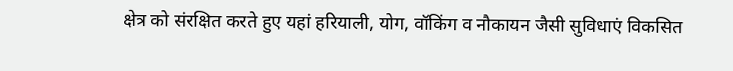क्षेत्र को संरक्षित करते हुए यहां हरियाली, योग, वॉकिंग व नौकायन जैसी सुविधाएं विकसित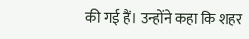की गई हैं। उन्होंने कहा कि शहर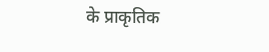के प्राकृतिक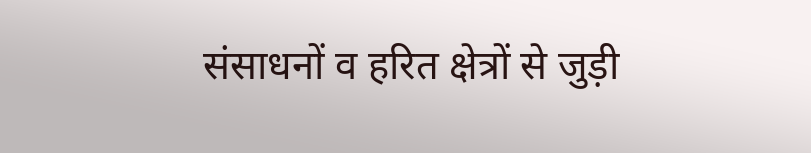संसाधनों व हरित क्षेत्रों से जुड़ी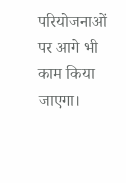परियोजनाओं पर आगे भी काम किया जाएगा।